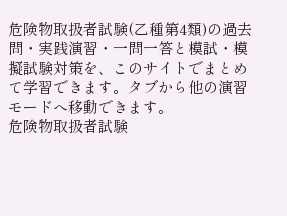危険物取扱者試験(乙種第4類)の過去問・実践演習・一問一答と模試・模擬試験対策を、このサイトでまとめて学習できます。タブから他の演習モードへ移動できます。
危険物取扱者試験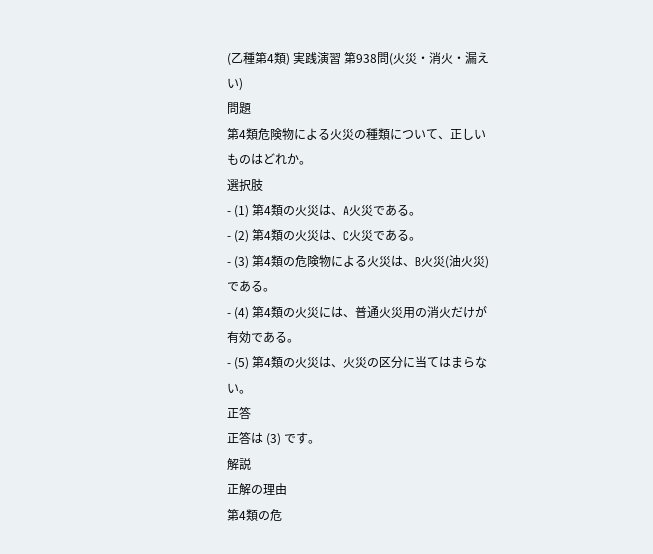(乙種第4類) 実践演習 第938問(火災・消火・漏えい)
問題
第4類危険物による火災の種類について、正しいものはどれか。
選択肢
- (1) 第4類の火災は、A火災である。
- (2) 第4類の火災は、C火災である。
- (3) 第4類の危険物による火災は、B火災(油火災)である。
- (4) 第4類の火災には、普通火災用の消火だけが有効である。
- (5) 第4類の火災は、火災の区分に当てはまらない。
正答
正答は (3) です。
解説
正解の理由
第4類の危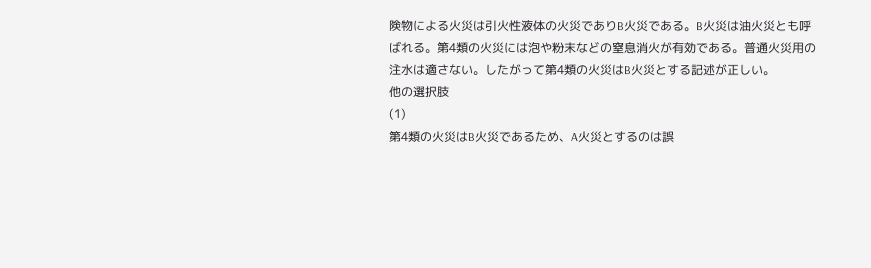険物による火災は引火性液体の火災でありB火災である。B火災は油火災とも呼ばれる。第4類の火災には泡や粉末などの窒息消火が有効である。普通火災用の注水は適さない。したがって第4類の火災はB火災とする記述が正しい。
他の選択肢
(1)
第4類の火災はB火災であるため、A火災とするのは誤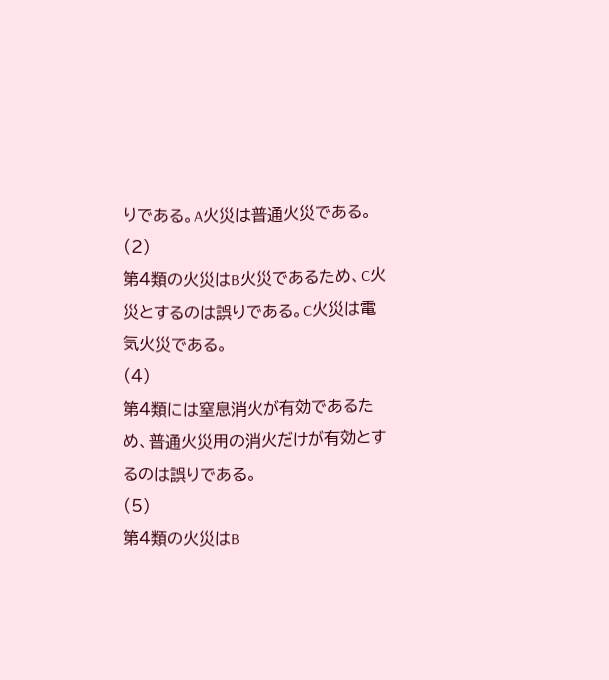りである。A火災は普通火災である。
(2)
第4類の火災はB火災であるため、C火災とするのは誤りである。C火災は電気火災である。
(4)
第4類には窒息消火が有効であるため、普通火災用の消火だけが有効とするのは誤りである。
(5)
第4類の火災はB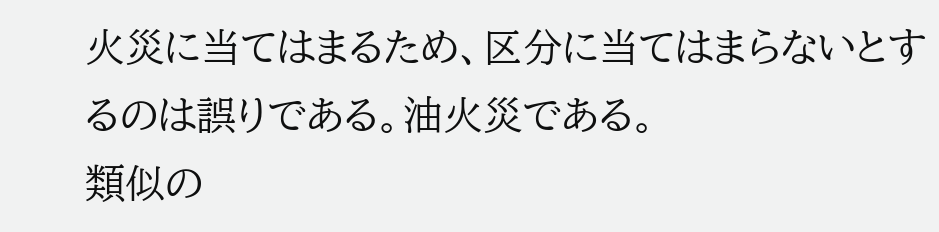火災に当てはまるため、区分に当てはまらないとするのは誤りである。油火災である。
類似の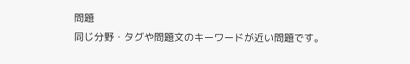問題
同じ分野・タグや問題文のキーワードが近い問題です。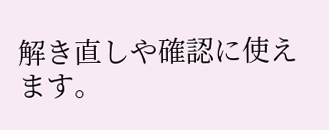解き直しや確認に使えます。